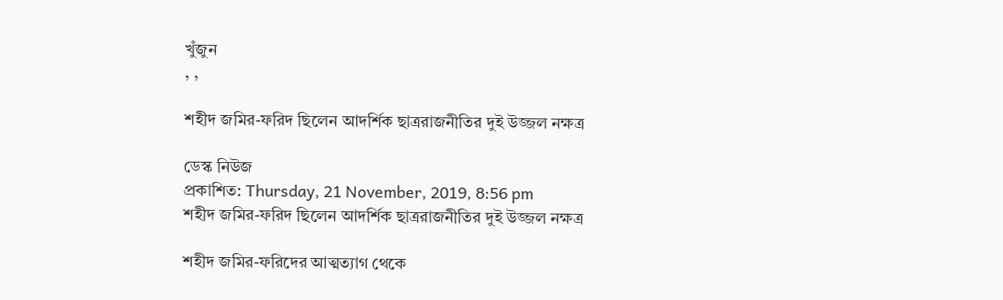খুঁজুন
, ,

শহীদ জমির-ফরিদ ছিলেন আদর্শিক ছাত্ররাজনীতির দুই উজ্জল নক্ষত্র

ডেস্ক নিউজ
প্রকাশিত: Thursday, 21 November, 2019, 8:56 pm
শহীদ জমির-ফরিদ ছিলেন আদর্শিক ছাত্ররাজনীতির দুই উজ্জল নক্ষত্র

শহীদ জমির-ফরিদের আত্মত্যাগ থেকে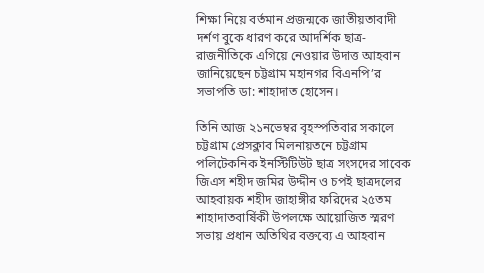শিক্ষা নিয়ে বর্তমান প্রজন্মকে জাতীয়তাবাদী দর্শণ বুকে ধারণ করে আদর্শিক ছাত্র-রাজনীতিকে এগিয়ে নেওয়ার উদাত্ত আহবান জানিয়েছেন চট্টগ্রাম মহানগর বিএনপি’র সভাপতি ডা: শাহাদাত হোসেন।

তিনি আজ ২১নভেম্বর বৃহস্পতিবার সকালে চট্টগ্রাম প্রেসক্লাব মিলনায়তনে চট্টগ্রাম পলিটেকনিক ইনস্টিটিউট ছাত্র সংসদের সাবেক জিএস শহীদ জমির উদ্দীন ও চপই ছাত্রদলের আহবায়ক শহীদ জাহাঙ্গীর ফরিদের ২৫তম শাহাদাতবার্ষিকী উপলক্ষে আয়োজিত স্মরণ সভায় প্রধান অতিথির বক্তব্যে এ আহবান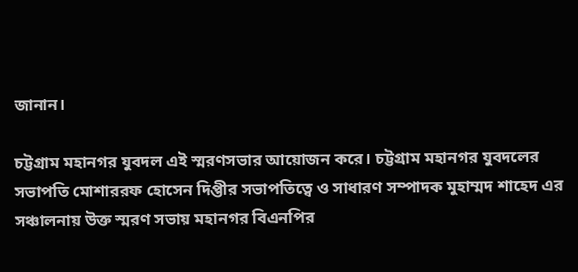জানান।

চট্টগ্রাম মহানগর যুবদল এই স্মরণসভার আয়োজন করে। চট্টগ্রাম মহানগর যুবদলের সভাপতি মোশাররফ হোসেন দিপ্তীর সভাপতিত্বে ও সাধারণ সম্পাদক মুহাম্মদ শাহেদ এর সঞ্চালনায় উক্ত স্মরণ সভায় মহানগর বিএনপির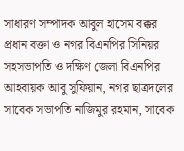সাধারণ সম্পাদক আবুল হাসেম বক্কর প্রধান বক্তা ও নগর বিএনপির সিনিয়র সহসভাপতি ও দক্ষিণ জেলা বিএনপির আহবায়ক আবু সুফিয়ান, নগর ছাত্রদলের সাবেক সভাপতি নাজিমুর রহমান, সাবেক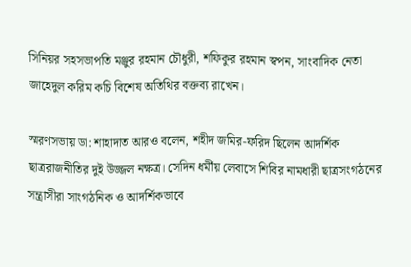সিনিয়র সহসভাপতি মঞ্জুর রহমান চৌধুরী, শফিকুর রহমান স্বপন, সাংবাদিক নেতা জাহেদুল করিম কচি বিশেষ অতিথির বক্তব্য রাখেন।

স্মরণসভায় ডা: শাহাদাত আরও বলেন, শহীদ জমির-ফরিদ ছিলেন আদর্শিক ছাত্ররাজনীতির দুই উজ্জল নক্ষত্র। সেদিন ধর্মীয় লেবাসে শিবির নামধারী ছাত্রসংগঠনের সন্ত্রাসীরা সাংগঠনিক ও আদর্শিকভাবে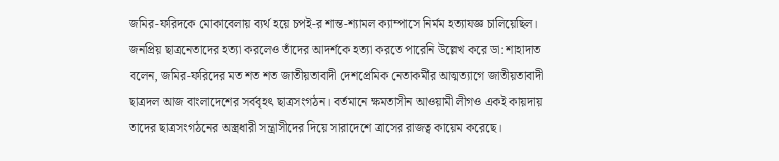জমির-ফরিদকে মোকাবেলায় ব্যর্থ হয়ে চপই-র শান্ত-শ্যামল ক্যাম্পাসে নির্মম হত্যাযজ্ঞ চালিয়েছিল। জনপ্রিয় ছাত্রনেতাদের হত্যা করলেও তাঁদের আদর্শকে হত্যা করতে পারেনি উল্লেখ করে ডা: শাহাদাত বলেন, জমির-ফরিদের মত শত শত জাতীয়তাবাদী দেশপ্রেমিক নেতাকর্মীর আত্মত্যাগে জাতীয়তাবাদী ছাত্রদল আজ বাংলাদেশের সর্ববৃহৎ ছাত্রসংগঠন। বর্তমানে ক্ষমতাসীন আওয়ামী লীগও একই কায়দায় তাদের ছাত্রসংগঠনের অস্ত্রধারী সন্ত্রাসীদের দিয়ে সারাদেশে ত্রাসের রাজত্ব কায়েম করেছে।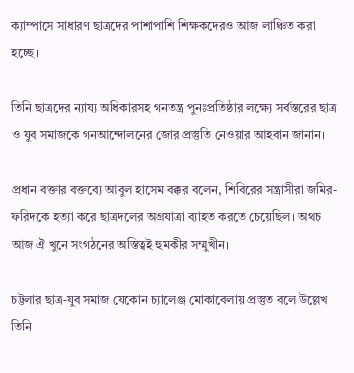ক্যাম্পাসে সাধারণ ছাত্রদের পাশাপাশি শিক্ষকদেরও আজ লাঞ্চিত করা হচ্ছে।

তিনি ছাত্রদের ন্যায্য অধিকারসহ গনতন্ত্র পুনঃপ্রতিষ্ঠার লক্ষ্যে সর্বস্তরের ছাত্র ও যুব সমাজকে গনআন্দোলনের জোর প্রস্তুতি নেওয়ার আহবান জানান।

প্রধান বক্তার বক্তব্যে আবুল হাসেম বক্কর বলেন, শিবিরের সন্ত্রাসীরা জমির-ফরিদকে হত্যা করে ছাত্রদলের অগ্রযাত্রা ব্যাহত করতে চেয়েছিল। অথচ আজ ঐ খুনে সংগঠনের অস্তিত্বই হুমকীর সম্মুখীন।

চট্টলার ছাত্র-যুব সমাজ যেকোন চ্যালেঞ্জ মোকাবেলায় প্রস্তুত বলে উল্লেখ তিনি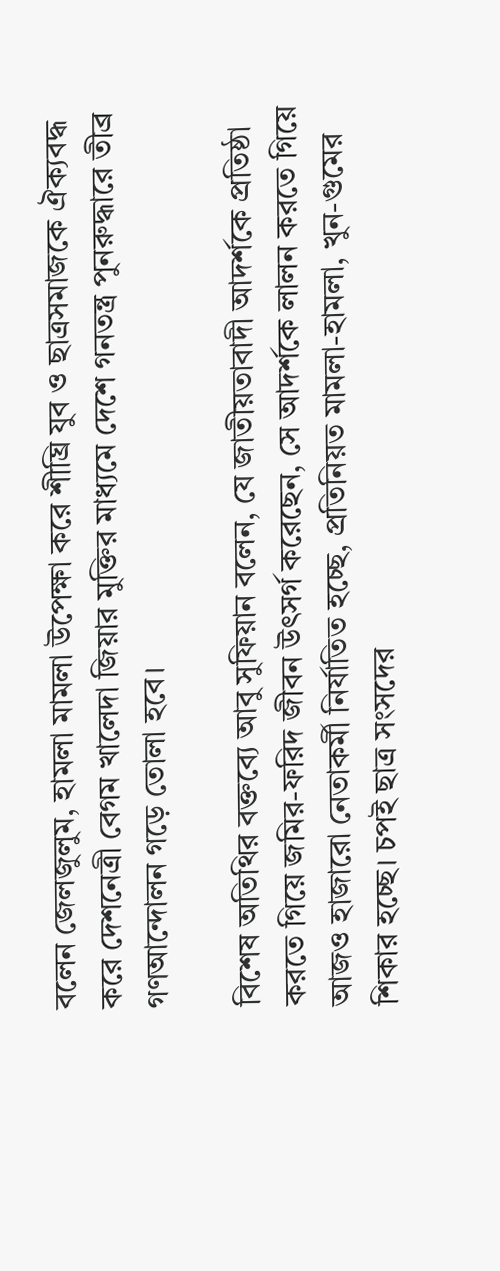বলেন জেলজুলুম, হামলা মামলা উপেক্ষা করে শীঘ্রি যুব ও ছাত্রসমাজকে ঐক্যবদ্ধ করে দেশনেত্রী বেগম খালেদা জিয়ার মুক্তির মাধ্যমে দেশে গনতন্ত্র পুনরুদ্ধারে তীব্র গণআন্দোলন গড়ে তোলা হবে।

বিশেষ অতিথির বক্তব্যে আবু সুফিয়ান বলেন, যে জাতীয়তাবাদী আদর্শকে প্রতিষ্ঠা করতে গিয়ে জমির-ফরিদ জীবন উৎসর্গ করেছেন, সে আদর্শকে লালন করতে গিয়ে আজও হাজারো নেতাকর্মী নির্যাতিত হচ্ছে, প্রতিনিয়ত মামলা-হামলা, খুন-গুমের শিকার হচ্ছে। চপই ছাত্র সংসদের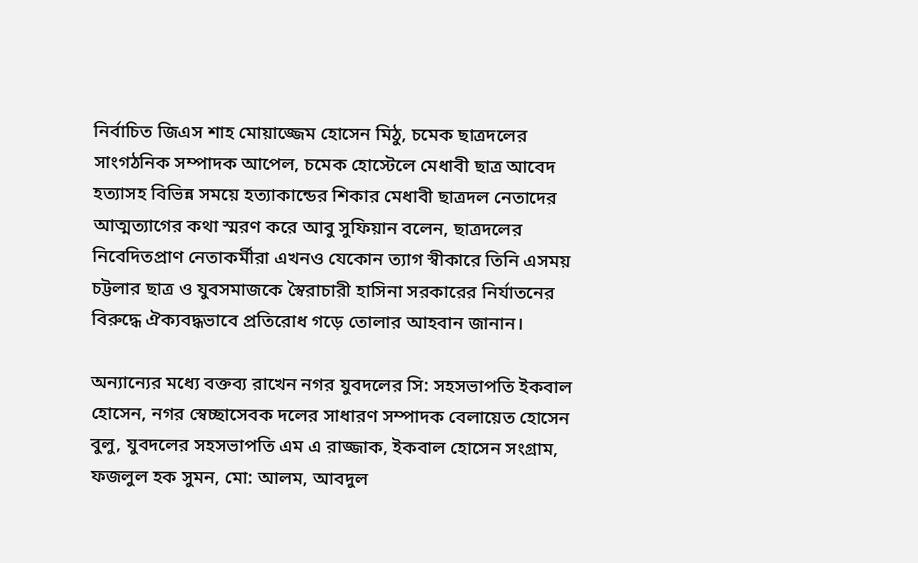নির্বাচিত জিএস শাহ মোয়াজ্জেম হোসেন মিঠু, চমেক ছাত্রদলের সাংগঠনিক সম্পাদক আপেল, চমেক হোস্টেলে মেধাবী ছাত্র আবেদ হত্যাসহ বিভিন্ন সময়ে হত্যাকান্ডের শিকার মেধাবী ছাত্রদল নেতাদের আত্মত্যাগের কথা স্মরণ করে আবু সুফিয়ান বলেন, ছাত্রদলের নিবেদিতপ্রাণ নেতাকর্মীরা এখনও যেকোন ত্যাগ স্বীকারে তিনি এসময় চট্টলার ছাত্র ও যুবসমাজকে স্বৈরাচারী হাসিনা সরকারের নির্যাতনের বিরুদ্ধে ঐক্যবদ্ধভাবে প্রতিরোধ গড়ে তোলার আহবান জানান।

অন্যান্যের মধ্যে বক্তব্য রাখেন নগর যুবদলের সি: সহসভাপতি ইকবাল হোসেন, নগর স্বেচ্ছাসেবক দলের সাধারণ সম্পাদক বেলায়েত হোসেন বুলু, যুবদলের সহসভাপতি এম এ রাজ্জাক, ইকবাল হোসেন সংগ্রাম, ফজলুল হক সুমন, মো: আলম, আবদুল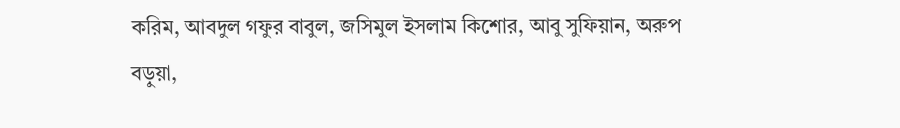করিম, আবদুল গফুর বাবুল, জসিমুল ইসলাম কিশোর, আবু সুফিয়ান, অরুপ বড়ুয়া,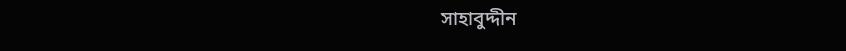সাহাবুদ্দীন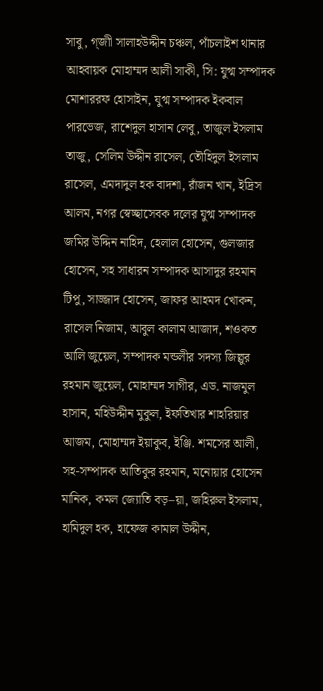সাবু, গ্জাী সালাহউদ্দীন চঞ্চল, পাঁচলাইশ থানার আহবায়ক মোহাম্মদ আলী সাকী, সি: যুগ্ম সম্পাদক মোশাররফ হোসাইন, যুগ্ম সম্পাদক ইকবাল পারভেজ, রাশেদুল হাসান লেবু, তাজুল ইসলাম তাজু, সেলিম উদ্দীন রাসেল, তৌহিদুল ইসলাম রাসেল, এমদাদুল হক বাদশা, রাঁজন খান, ইদ্রিস আলম, নগর স্বেচ্ছাসেবক দলের যুগ্ম সম্পাদক জমির উদ্দিন নাহিদ, হেলাল হোসেন, গুলজার হোসেন, সহ সাধারন সম্পাদক আসাদুর রহমান টিপু, সাজ্জাদ হোসেন, জাফর আহমদ খোকন, রাসেল নিজাম, আবুল কালাম আজাদ, শওকত আলি জুয়েল, সম্পাদক মন্ডলীর সদস্য জিল্লুর রহমান জুয়েল, মোহাম্মদ সাগীর, এড. নাজমুল হাসান, মহিউদ্দীন মুকুল, ইফতিখার শাহরিয়ার আজম, মোহাম্মদ ইয়াকুব, ইঞ্জি. শমসের আলী, সহ-সম্পাদক আতিকুর রহমান, মনোয়ার হোসেন মানিক, কমল জ্যোতি বড়–য়া, জহিরুল ইসলাম, হামিদুল হক, হাফেজ কামাল উদ্দীন,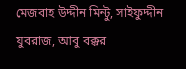মেজবাহ উদ্দীন মিন্টু, সাইফুদ্দীন যুবরাজ, আবু বক্কর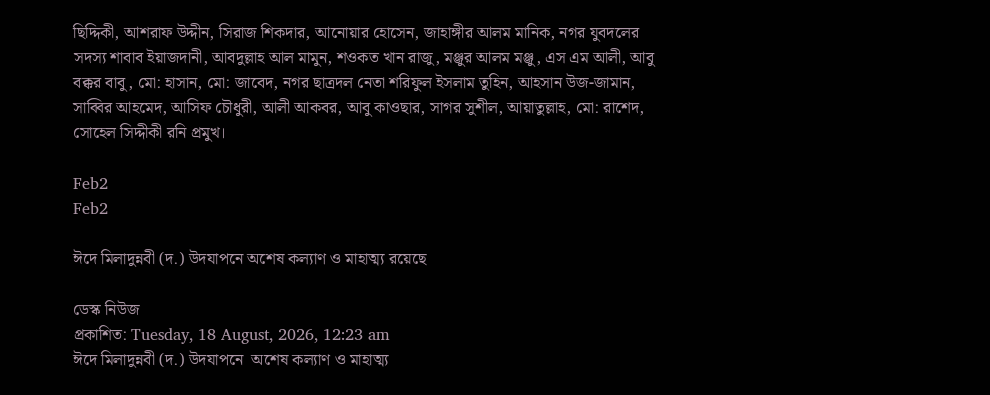ছিদ্দিকী, আশরাফ উদ্দীন, সিরাজ শিকদার, আনোয়ার হোসেন, জাহাঙ্গীর আলম মানিক, নগর যুবদলের সদস্য শাবাব ইয়াজদানী, আবদুল্লাহ আল মামুন, শওকত খান রাজু, মঞ্জুর আলম মঞ্জু, এস এম আলী, আবু বক্কর বাবু, মো: হাসান, মো: জাবেদ, নগর ছাত্রদল নেতা শরিফুল ইসলাম তুহিন, আহসান উজ-জামান, সাব্বির আহমেদ, আসিফ চৌধুরী, আলী আকবর, আবু কাওছার, সাগর সুশীল, আয়াতুল্লাহ, মো: রাশেদ, সোহেল সিদ্দীকী রনি প্রমুখ।

Feb2
Feb2

ঈদে মিলাদুন্নবী (দ.) উদযাপনে অশেষ কল্যাণ ও মাহাত্ম্য রয়েছে

ডেস্ক নিউজ
প্রকাশিত: Tuesday, 18 August, 2026, 12:23 am
ঈদে মিলাদুন্নবী (দ.) উদযাপনে  অশেষ কল্যাণ ও মাহাত্ম্য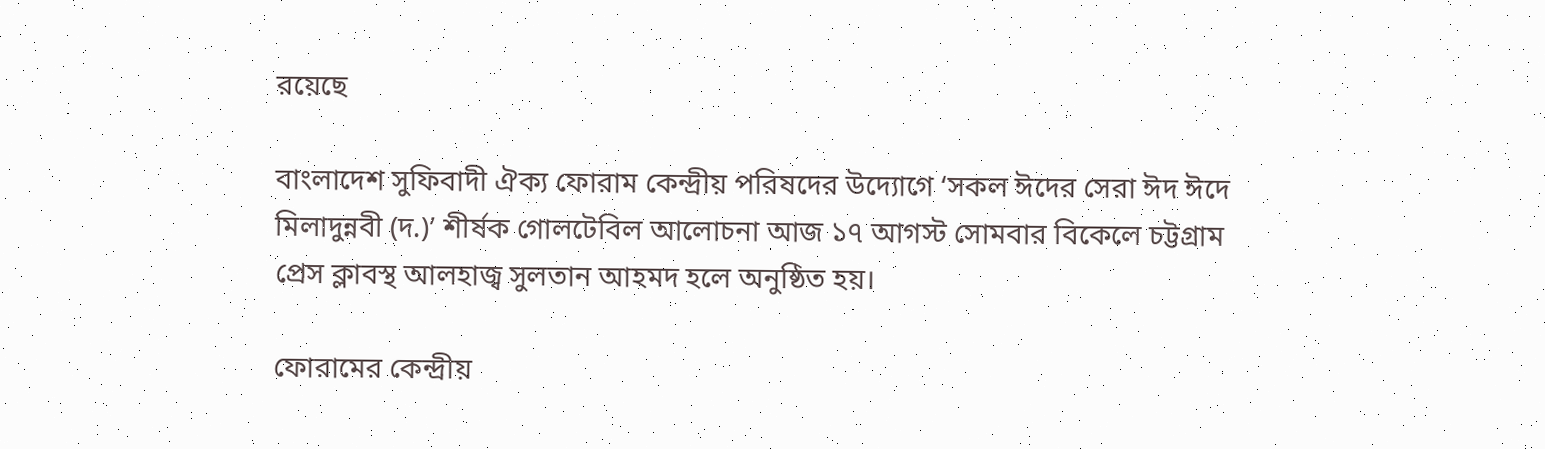রয়েছে

বাংলাদেশ সুফিবাদী ঐক্য ফোরাম কেন্দ্রীয় পরিষদের উদ্যোগে ‘সকল ঈদের সেরা ঈদ ঈদে মিলাদুন্নবী (দ.)’ শীর্ষক গোলটেবিল আলোচনা আজ ১৭ আগস্ট সোমবার বিকেলে চট্টগ্রাম প্রেস ক্লাবস্থ আলহাজ্ব সুলতান আহমদ হলে অনুষ্ঠিত হয়।

ফোরামের কেন্দ্রীয়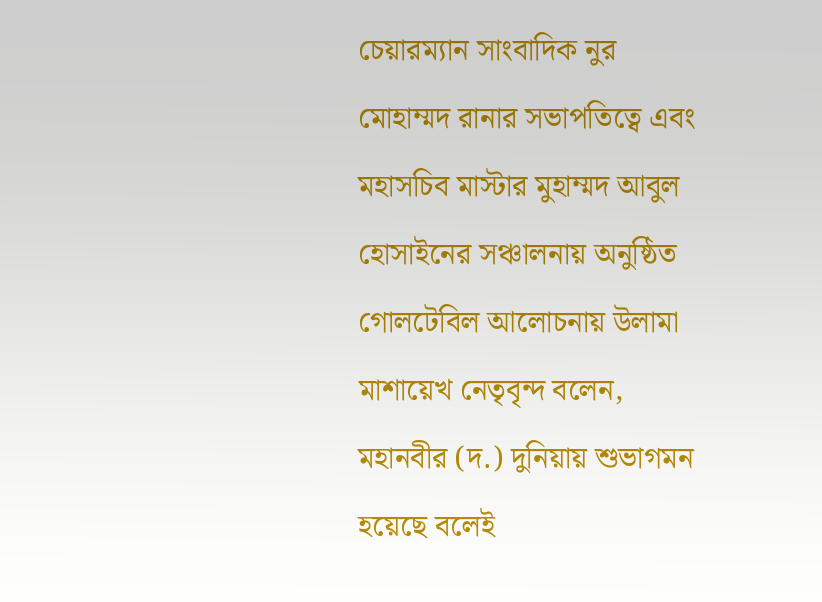চেয়ারম্যান সাংবাদিক নুর মোহাম্মদ রানার সভাপতিত্বে এবং মহাসচিব মাস্টার মুহাম্মদ আবুল হোসাইনের সঞ্চালনায় অনুষ্ঠিত গোলটেবিল আলোচনায় উলামা মাশায়েখ নেতৃবৃন্দ বলেন, মহানবীর (দ.) দুনিয়ায় শুভাগমন হয়েছে বলেই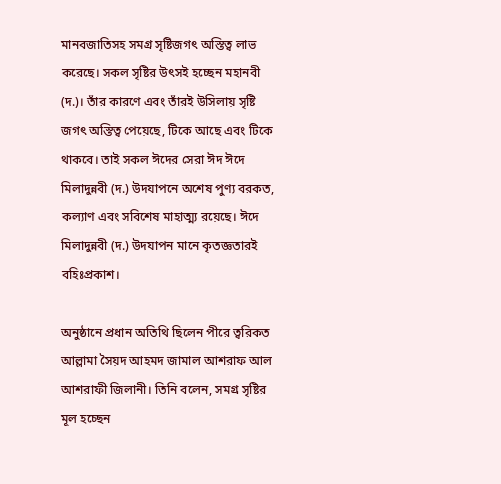মানবজাতিসহ সমগ্র সৃষ্টিজগৎ অস্তিত্ব লাভ করেছে। সকল সৃষ্টির উৎসই হচ্ছেন মহানবী (দ.)। তাঁর কারণে এবং তাঁরই উসিলায় সৃষ্টি জগৎ অস্তিত্ব পেয়েছে, টিকে আছে এবং টিকে থাকবে। তাই সকল ঈদের সেরা ঈদ ঈদে মিলাদুন্নবী (দ.) উদযাপনে অশেষ পুণ্য বরকত, কল্যাণ এবং সবিশেষ মাহাত্ম্য রয়েছে। ঈদে মিলাদুন্নবী (দ.) উদযাপন মানে কৃতজ্ঞতারই বহিঃপ্রকাশ।

অনুষ্ঠানে প্রধান অতিথি ছিলেন পীরে ত্বরিকত আল্লামা সৈয়দ আহমদ জামাল আশরাফ আল আশরাফী জিলানী। তিনি বলেন, সমগ্র সৃষ্টির মূল হচ্ছেন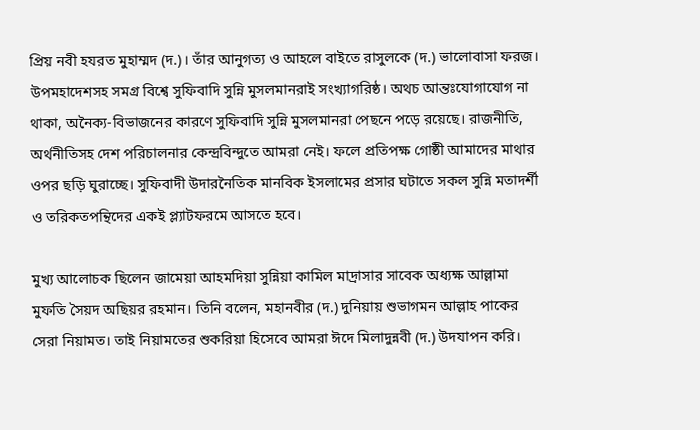প্রিয় নবী হযরত মুহাম্মদ (দ.)। তাঁর আনুগত্য ও আহলে বাইতে রাসুলকে (দ.) ভালোবাসা ফরজ। উপমহাদেশসহ সমগ্র বিশ্বে সুফিবাদি সুন্নি মুসলমানরাই সংখ্যাগরিষ্ঠ। অথচ আন্তঃযোগাযোগ না থাকা, অনৈক্য-বিভাজনের কারণে সুফিবাদি সুন্নি মুসলমানরা পেছনে পড়ে রয়েছে। রাজনীতি, অর্থনীতিসহ দেশ পরিচালনার কেন্দ্রবিন্দুতে আমরা নেই। ফলে প্রতিপক্ষ গোষ্ঠী আমাদের মাথার ওপর ছড়ি ঘুরাচ্ছে। সুফিবাদী উদারনৈতিক মানবিক ইসলামের প্রসার ঘটাতে সকল সুন্নি মতাদর্শী ও তরিকতপন্থিদের একই প্ল্যাটফরমে আসতে হবে।

মুখ্য আলোচক ছিলেন জামেয়া আহমদিয়া সুন্নিয়া কামিল মাদ্রাসার সাবেক অধ্যক্ষ আল্লামা মুফতি সৈয়দ অছিয়র রহমান। তিনি বলেন, মহানবীর (দ.) দুনিয়ায় শুভাগমন আল্লাহ পাকের সেরা নিয়ামত। তাই নিয়ামতের শুকরিয়া হিসেবে আমরা ঈদে মিলাদুন্নবী (দ.) উদযাপন করি।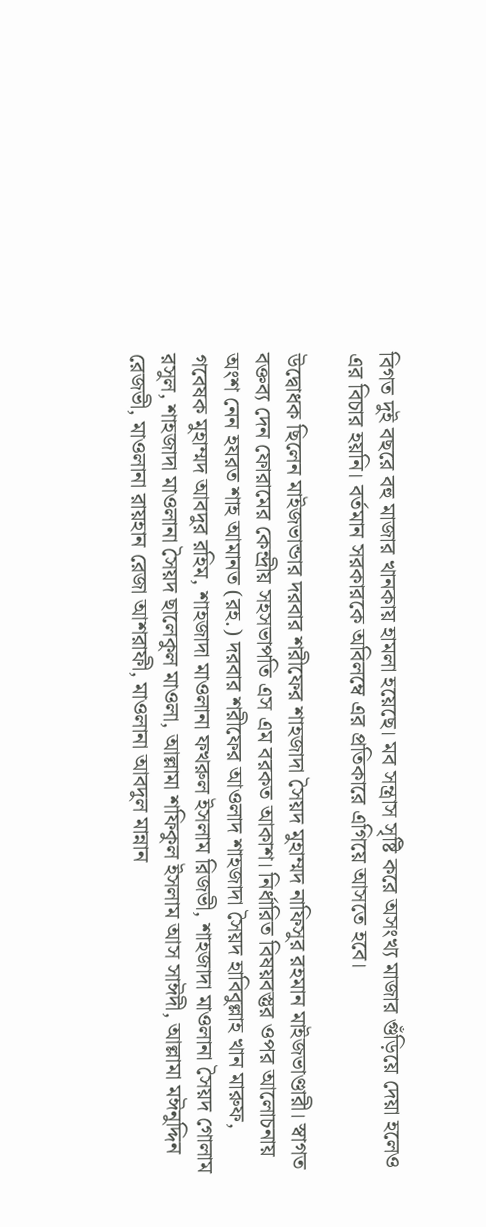বিগত দুই বছরে বহু মাজার খানকায় হামলা হয়েছে। মব সন্ত্রাস সৃষ্টি করে অসংখ্য মাজার গুঁড়িয়ে দেয়া হলেও এর বিচার হয়নি। বর্তমান সরকারকে অবিলম্বে এর প্রতিকারে এগিয়ে আসতে হবে।

উদ্বোধক ছিলেন মাইজভান্ডার দরবার শরীফের শাহজাদা সৈয়দ মুহাম্মদ নাফিসুর রহমান মাইজভাণ্ডারী। স্বাগত বক্তব্য দেন ফোরামের কেন্দ্রীয় সহসভাপতি এস এম বরকত আকাশ। নির্ধারিত বিষয়বস্তুর ওপর আলোচনায় অংশ নেন হযরত শাহ আমানত (রহ.) দরবার শরীফের আওলাদ শাহজাদা সৈয়দ হাবিবুল্লাহ খান মারুফ, গবেষক মুহাম্মদ আবদুর রহিম, শাহজাদা মাওলানা ফখরুল ইসলাম রিজভী, শাহজাদা মাওলানা সৈয়দ গোলাম রসুল, শাহজাদা মাওলানা সৈয়দ ছালেকুল মাওলা, আল্লামা শফিকুল ইসলাম আস সাঈদী, আল্লামা মঈনুদ্দিন রেজভী, মাওলানা রায়হান রেজা আশরাফী, মাওলানা আবদুল মান্নান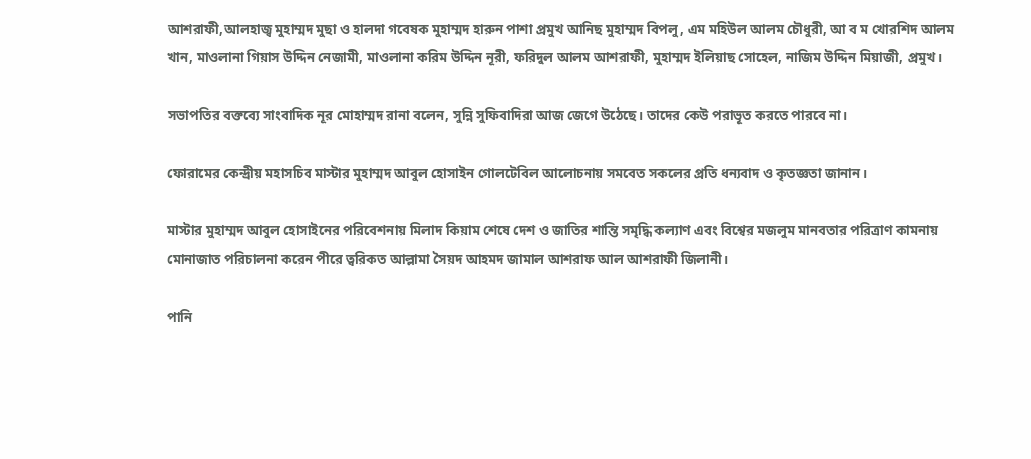আশরাফী,আলহাজ্ব মুহাম্মদ মুছা ও হালদা গবেষক মুহাম্মদ হারুন পাশা প্রমুখ আনিছ মুহাম্মদ বিপলু, এম মহিউল আলম চৌধুরী, আ ব ম খোরশিদ আলম খান, মাওলানা গিয়াস উদ্দিন নেজামী, মাওলানা করিম উদ্দিন নূরী, ফরিদুল আলম আশরাফী, মুহাম্মদ ইলিয়াছ সোহেল, নাজিম উদ্দিন মিয়াজী, প্রমুখ।

সভাপতির বক্তব্যে সাংবাদিক নূর মোহাম্মদ রানা বলেন, সুন্নি সুফিবাদিরা আজ জেগে উঠেছে। তাদের কেউ পরাভূত করতে পারবে না।

ফোরামের কেন্দ্রীয় মহাসচিব মাস্টার মুহাম্মদ আবুল হোসাইন গোলটেবিল আলোচনায় সমবেত সকলের প্রতি ধন্যবাদ ও কৃতজ্ঞতা জানান।

মাস্টার মুহাম্মদ আবুল হোসাইনের পরিবেশনায় মিলাদ কিয়াম শেষে দেশ ও জাতির শান্তি সমৃদ্ধি কল্যাণ এবং বিশ্বের মজলুম মানবতার পরিত্রাণ কামনায় মোনাজাত পরিচালনা করেন পীরে ত্বরিকত আল্লামা সৈয়দ আহমদ জামাল আশরাফ আল আশরাফী জিলানী।

পানি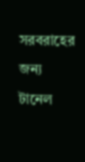সরবরাহের জন্য টানেল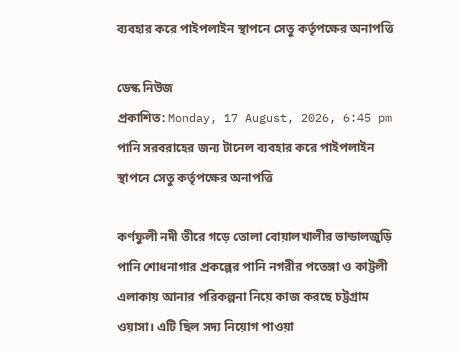ব্যবহার করে পাইপলাইন স্থাপনে সেতু কর্তৃপক্ষের অনাপত্তি

ডেস্ক নিউজ
প্রকাশিত: Monday, 17 August, 2026, 6:45 pm
পানি সরবরাহের জন্য টানেল ব্যবহার করে পাইপলাইন স্থাপনে সেতু কর্তৃপক্ষের অনাপত্তি

কর্ণফুলী নদী তীরে গড়ে তোলা বোয়ালখালীর ভান্ডালজুড়ি পানি শোধনাগার প্রকল্পের পানি নগরীর পতেঙ্গা ও কাট্টলী এলাকায় আনার পরিকল্পনা নিয়ে কাজ করছে চট্টগ্রাম ওয়াসা। এটি ছিল সদ্য নিয়োগ পাওয়া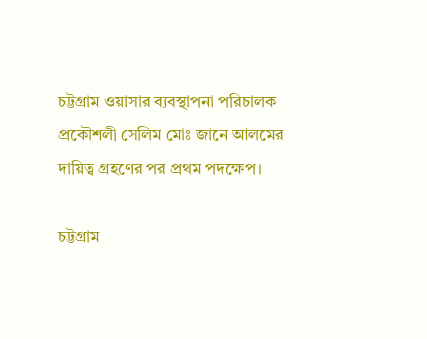চট্টগ্রাম ওয়াসার ব্যবস্থাপনা পরিচালক প্রকৌশলী সেলিম মোঃ জানে আলমের দায়িত্ব গ্রহণের পর প্রথম পদক্ষেপ।

চট্টগ্রাম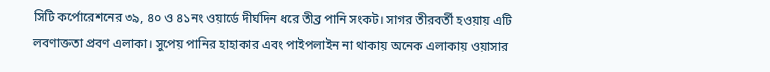সিটি কর্পোরেশনের ৩৯, ৪০ ও ৪১নং ওয়ার্ডে দীর্ঘদিন ধরে তীব্র পানি সংকট। সাগর তীরবর্তী হওয়ায় এটি লবণাক্ততা প্রবণ এলাকা। সুপেয় পানির হাহাকার এবং পাইপলাইন না থাকায় অনেক এলাকায় ওয়াসার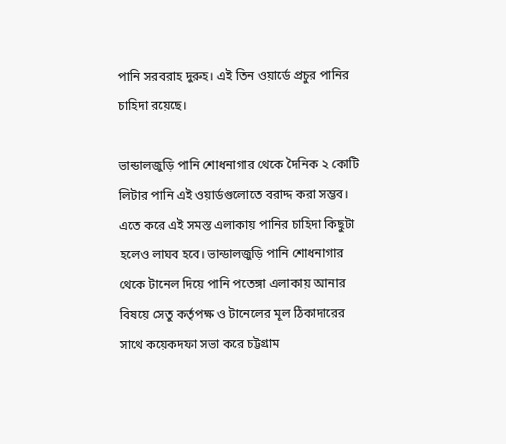পানি সরবরাহ দুরুহ। এই তিন ওয়ার্ডে প্রচুর পানির চাহিদা রয়েছে।

ভান্ডালজুড়ি পানি শোধনাগার থেকে দৈনিক ২ কোটি লিটার পানি এই ওয়ার্ডগুলোতে বরাদ্দ করা সম্ভব। এতে করে এই সমস্ত এলাকায় পানির চাহিদা কিছুটা হলেও লাঘব হবে। ভান্ডালজুড়ি পানি শোধনাগার থেকে টানেল দিয়ে পানি পতেঙ্গা এলাকায় আনার বিষয়ে সেতু কর্তৃপক্ষ ও টানেলের মূল ঠিকাদারের সাথে কয়েকদফা সভা করে চট্টগ্রাম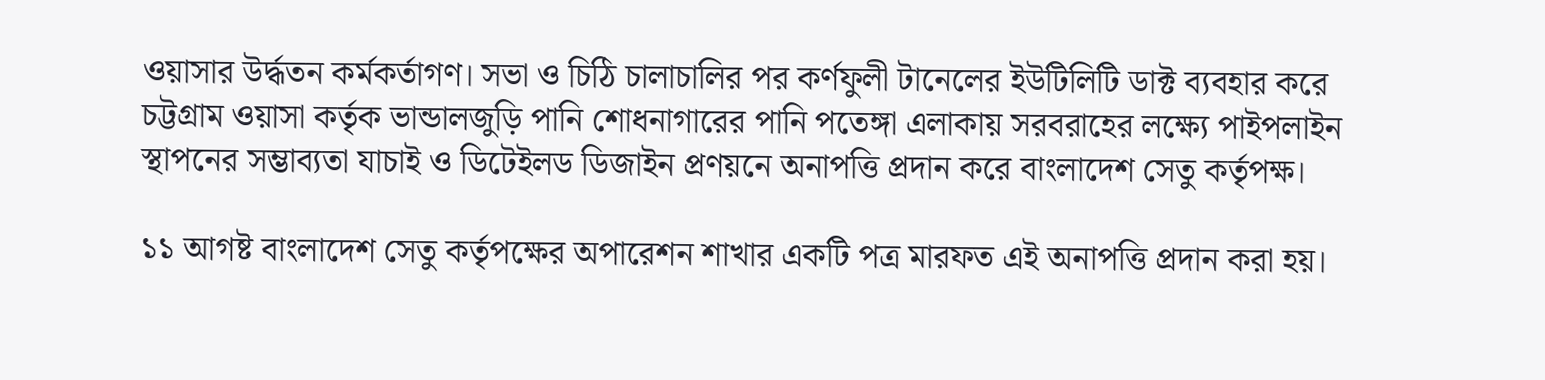ওয়াসার উর্দ্ধতন কর্মকর্তাগণ। সভা ও চিঠি চালাচালির পর কর্ণফুলী টানেলের ইউটিলিটি ডাক্ট ব্যবহার করে চট্টগ্রাম ওয়াসা কর্তৃক ভান্ডালজুড়ি পানি শোধনাগারের পানি পতেঙ্গা এলাকায় সরবরাহের লক্ষ্যে পাইপলাইন স্থাপনের সম্ভাব্যতা যাচাই ও ডিটেইলড ডিজাইন প্রণয়নে অনাপত্তি প্রদান করে বাংলাদেশ সেতু কর্তৃপক্ষ।

১১ আগষ্ট বাংলাদেশ সেতু কর্তৃপক্ষের অপারেশন শাখার একটি পত্র মারফত এই অনাপত্তি প্রদান করা হয়।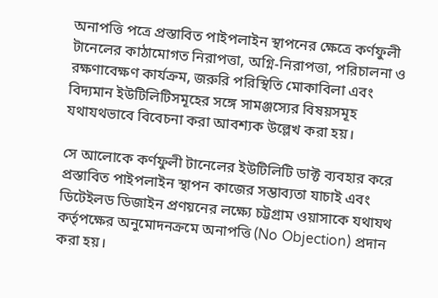অনাপত্তি পত্রে প্রস্তাবিত পাইপলাইন স্থাপনের ক্ষেত্রে কর্ণফুলী টানেলের কাঠামোগত নিরাপত্তা, অগ্নি-নিরাপত্তা, পরিচালনা ও রক্ষণাবেক্ষণ কার্যক্রম, জরুরি পরিস্থিতি মোকাবিলা এবং বিদ্যমান ইউটিলিটিসমূহের সঙ্গে সামঞ্জস্যের বিষয়সমূহ যথাযথভাবে বিবেচনা করা আবশ্যক উল্লেখ করা হয়।

সে আলোকে কর্ণফুলী টানেলের ইউটিলিটি ডাক্ট ব্যবহার করে প্রস্তাবিত পাইপলাইন স্থাপন কাজের সম্ভাব্যতা যাচাই এবং ডিটেইলড ডিজাইন প্রণয়নের লক্ষ্যে চট্টগ্রাম ওয়াসাকে যথাযথ কর্তৃপক্ষের অনুমোদনক্রমে অনাপত্তি (No Objection) প্রদান করা হয়।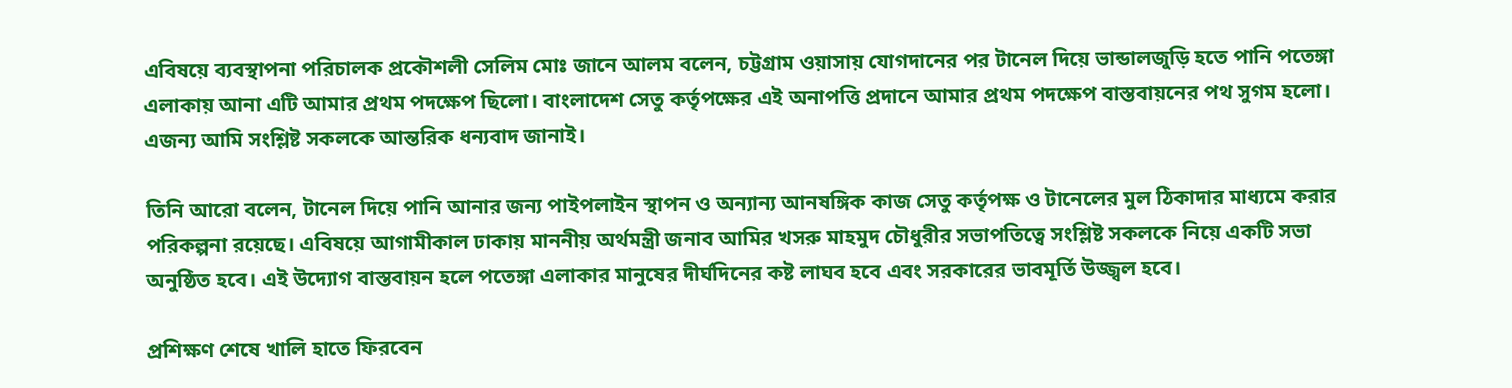এবিষয়ে ব্যবস্থাপনা পরিচালক প্রকৌশলী সেলিম মোঃ জানে আলম বলেন, চট্টগ্রাম ওয়াসায় যোগদানের পর টানেল দিয়ে ভান্ডালজুড়ি হতে পানি পতেঙ্গা এলাকায় আনা এটি আমার প্রথম পদক্ষেপ ছিলো। বাংলাদেশ সেতু কর্তৃপক্ষের এই অনাপত্তি প্রদানে আমার প্রথম পদক্ষেপ বাস্তবায়নের পথ সুগম হলো। এজন্য আমি সংশ্লিষ্ট সকলকে আন্তরিক ধন্যবাদ জানাই।

তিনি আরো বলেন, টানেল দিয়ে পানি আনার জন্য পাইপলাইন স্থাপন ও অন্যান্য আনষঙ্গিক কাজ সেতু কর্তৃপক্ষ ও টানেলের মুল ঠিকাদার মাধ্যমে করার পরিকল্পনা রয়েছে। এবিষয়ে আগামীকাল ঢাকায় মাননীয় অর্থমন্ত্রী জনাব আমির খসরু মাহমুদ চৌধুরীর সভাপতিত্বে সংশ্লিষ্ট সকলকে নিয়ে একটি সভা অনুষ্ঠিত হবে। এই উদ্যোগ বাস্তবায়ন হলে পতেঙ্গা এলাকার মানুষের দীর্ঘদিনের কষ্ট লাঘব হবে এবং সরকারের ভাবমূর্তি উজ্জ্বল হবে।

প্রশিক্ষণ শেষে খালি হাতে ফিরবেন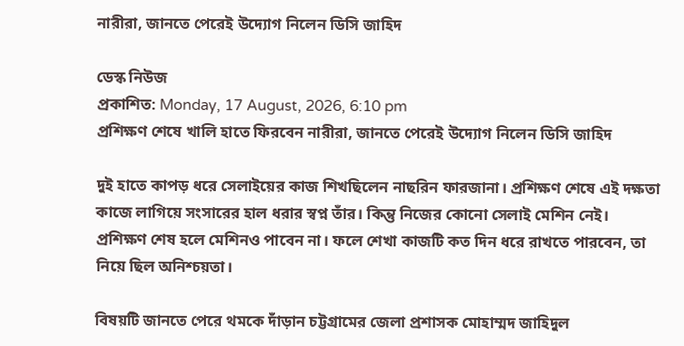নারীরা, জানতে পেরেই উদ্যোগ নিলেন ডিসি জাহিদ

ডেস্ক নিউজ
প্রকাশিত: Monday, 17 August, 2026, 6:10 pm
প্রশিক্ষণ শেষে খালি হাতে ফিরবেন নারীরা, জানতে পেরেই উদ্যোগ নিলেন ডিসি জাহিদ

দুই হাতে কাপড় ধরে সেলাইয়ের কাজ শিখছিলেন নাছরিন ফারজানা। প্রশিক্ষণ শেষে এই দক্ষতা কাজে লাগিয়ে সংসারের হাল ধরার স্বপ্ন তাঁর। কিন্তু নিজের কোনো সেলাই মেশিন নেই। প্রশিক্ষণ শেষ হলে মেশিনও পাবেন না। ফলে শেখা কাজটি কত দিন ধরে রাখতে পারবেন, তা নিয়ে ছিল অনিশ্চয়তা।

বিষয়টি জানতে পেরে থমকে দাঁড়ান চট্টগ্রামের জেলা প্রশাসক মোহাম্মদ জাহিদুল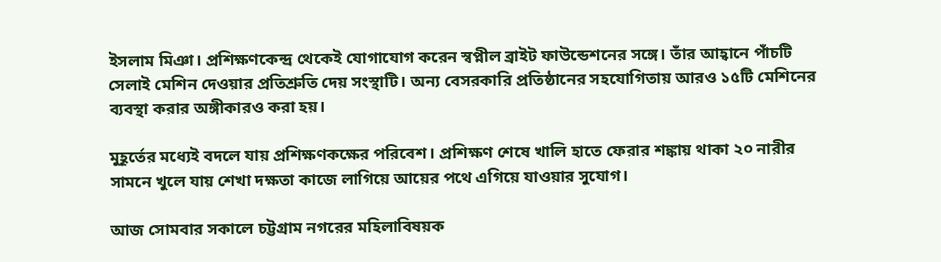ইসলাম মিঞা। প্রশিক্ষণকেন্দ্র থেকেই যোগাযোগ করেন স্বপ্নীল ব্রাইট ফাউন্ডেশনের সঙ্গে। তাঁর আহ্বানে পাঁচটি সেলাই মেশিন দেওয়ার প্রতিশ্রুতি দেয় সংস্থাটি। অন্য বেসরকারি প্রতিষ্ঠানের সহযোগিতায় আরও ১৫টি মেশিনের ব্যবস্থা করার অঙ্গীকারও করা হয়।

মুহূর্তের মধ্যেই বদলে যায় প্রশিক্ষণকক্ষের পরিবেশ। প্রশিক্ষণ শেষে খালি হাতে ফেরার শঙ্কায় থাকা ২০ নারীর সামনে খুলে যায় শেখা দক্ষতা কাজে লাগিয়ে আয়ের পথে এগিয়ে যাওয়ার সুযোগ।

আজ সোমবার সকালে চট্টগ্রাম নগরের মহিলাবিষয়ক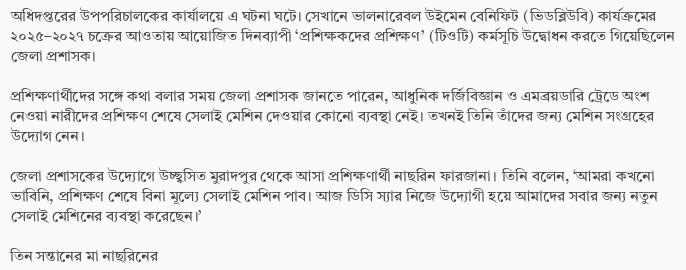অধিদপ্তরের উপপরিচালকের কার্যালয়ে এ ঘটনা ঘটে। সেখানে ভালনারেবল উইমেন বেনিফিট (ভিডব্লিউবি) কার্যক্রমের ২০২৫–২০২৭ চক্রের আওতায় আয়োজিত দিনব্যাপী ‘প্রশিক্ষকদের প্রশিক্ষণ’ (টিওটি) কর্মসূচি উদ্বোধন করতে গিয়েছিলেন জেলা প্রশাসক।

প্রশিক্ষণার্থীদের সঙ্গে কথা বলার সময় জেলা প্রশাসক জানতে পারেন, আধুনিক দর্জিবিজ্ঞান ও এমব্রয়ডারি ট্রেডে অংশ নেওয়া নারীদের প্রশিক্ষণ শেষে সেলাই মেশিন দেওয়ার কোনো ব্যবস্থা নেই। তখনই তিনি তাঁদের জন্য মেশিন সংগ্রহের উদ্যোগ নেন।

জেলা প্রশাসকের উদ্যোগে উচ্ছ্বসিত মুরাদপুর থেকে আসা প্রশিক্ষণার্থী নাছরিন ফারজানা। তিনি বলেন, ‘আমরা কখনো ভাবিনি, প্রশিক্ষণ শেষে বিনা মূল্যে সেলাই মেশিন পাব। আজ ডিসি স্যার নিজে উদ্যোগী হয়ে আমাদের সবার জন্য নতুন সেলাই মেশিনের ব্যবস্থা করেছেন।’

তিন সন্তানের মা নাছরিনের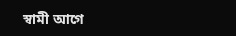স্বামী আগে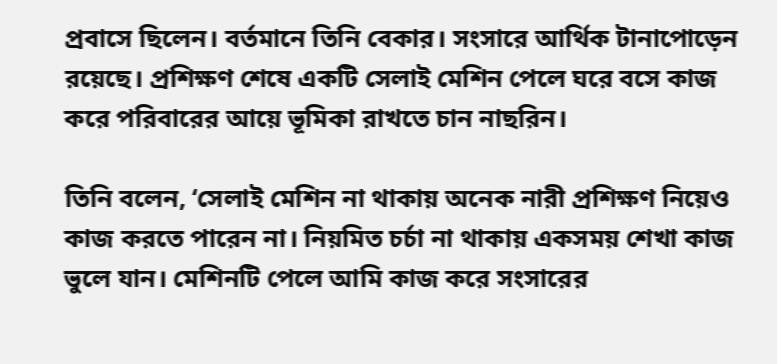প্রবাসে ছিলেন। বর্তমানে তিনি বেকার। সংসারে আর্থিক টানাপোড়েন রয়েছে। প্রশিক্ষণ শেষে একটি সেলাই মেশিন পেলে ঘরে বসে কাজ করে পরিবারের আয়ে ভূমিকা রাখতে চান নাছরিন।

তিনি বলেন, ‘সেলাই মেশিন না থাকায় অনেক নারী প্রশিক্ষণ নিয়েও কাজ করতে পারেন না। নিয়মিত চর্চা না থাকায় একসময় শেখা কাজ ভুলে যান। মেশিনটি পেলে আমি কাজ করে সংসারের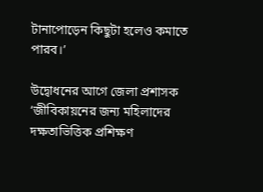টানাপোড়েন কিছুটা হলেও কমাতে পারব।’

উদ্বোধনের আগে জেলা প্রশাসক ‘জীবিকায়নের জন্য মহিলাদের দক্ষতাভিত্তিক প্রশিক্ষণ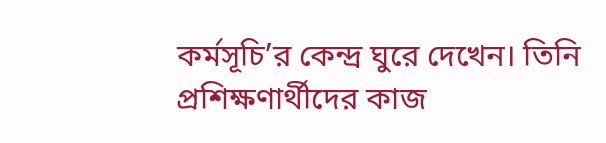কর্মসূচি’র কেন্দ্র ঘুরে দেখেন। তিনি প্রশিক্ষণার্থীদের কাজ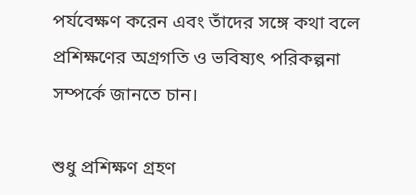পর্যবেক্ষণ করেন এবং তাঁদের সঙ্গে কথা বলে প্রশিক্ষণের অগ্রগতি ও ভবিষ্যৎ পরিকল্পনা সম্পর্কে জানতে চান।

শুধু প্রশিক্ষণ গ্রহণ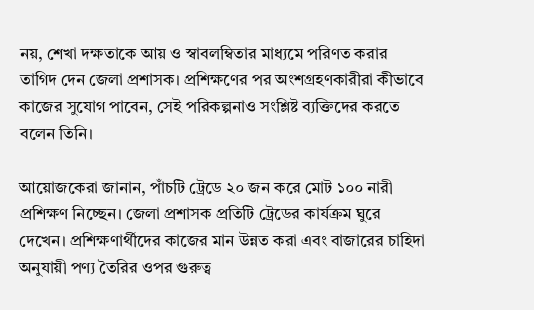নয়, শেখা দক্ষতাকে আয় ও স্বাবলম্বিতার মাধ্যমে পরিণত করার তাগিদ দেন জেলা প্রশাসক। প্রশিক্ষণের পর অংশগ্রহণকারীরা কীভাবে কাজের সুযোগ পাবেন, সেই পরিকল্পনাও সংশ্লিষ্ট ব্যক্তিদের করতে বলেন তিনি।

আয়োজকেরা জানান, পাঁচটি ট্রেডে ২০ জন করে মোট ১০০ নারী প্রশিক্ষণ নিচ্ছেন। জেলা প্রশাসক প্রতিটি ট্রেডের কার্যক্রম ঘুরে দেখেন। প্রশিক্ষণার্থীদের কাজের মান উন্নত করা এবং বাজারের চাহিদা অনুযায়ী পণ্য তৈরির ওপর গুরুত্ব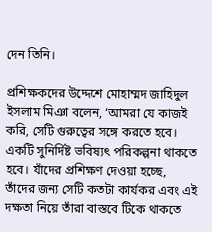দেন তিনি।

প্রশিক্ষকদের উদ্দেশে মোহাম্মদ জাহিদুল ইসলাম মিঞা বলেন, ‘আমরা যে কাজই করি, সেটি গুরুত্বের সঙ্গে করতে হবে। একটি সুনির্দিষ্ট ভবিষ্যৎ পরিকল্পনা থাকতে হবে। যাঁদের প্রশিক্ষণ দেওয়া হচ্ছে, তাঁদের জন্য সেটি কতটা কার্যকর এবং এই দক্ষতা নিয়ে তাঁরা বাস্তবে টিকে থাকতে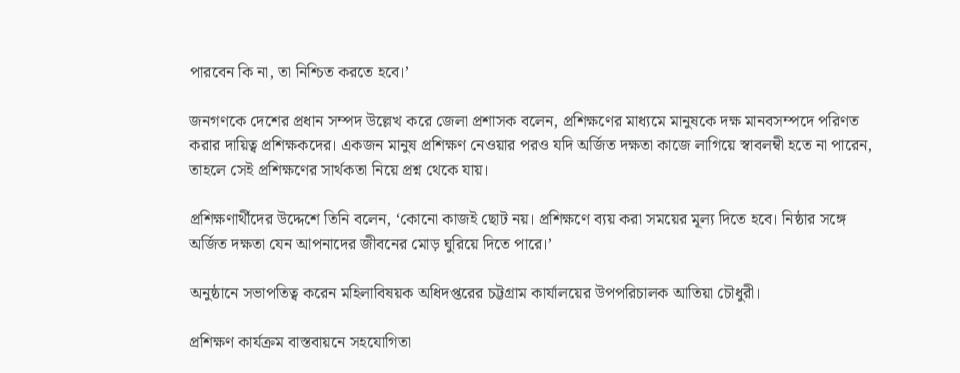পারবেন কি না, তা নিশ্চিত করতে হবে।’

জনগণকে দেশের প্রধান সম্পদ উল্লেখ করে জেলা প্রশাসক বলেন, প্রশিক্ষণের মাধ্যমে মানুষকে দক্ষ মানবসম্পদে পরিণত করার দায়িত্ব প্রশিক্ষকদের। একজন মানুষ প্রশিক্ষণ নেওয়ার পরও যদি অর্জিত দক্ষতা কাজে লাগিয়ে স্বাবলম্বী হতে না পারেন, তাহলে সেই প্রশিক্ষণের সার্থকতা নিয়ে প্রশ্ন থেকে যায়।

প্রশিক্ষণার্থীদের উদ্দেশে তিনি বলেন, ‘কোনো কাজই ছোট নয়। প্রশিক্ষণে ব্যয় করা সময়ের মূল্য দিতে হবে। নিষ্ঠার সঙ্গে অর্জিত দক্ষতা যেন আপনাদের জীবনের মোড় ঘুরিয়ে দিতে পারে।’

অনুষ্ঠানে সভাপতিত্ব করেন মহিলাবিষয়ক অধিদপ্তরের চট্টগ্রাম কার্যালয়ের উপপরিচালক আতিয়া চৌধুরী।

প্রশিক্ষণ কার্যক্রম বাস্তবায়নে সহযোগিতা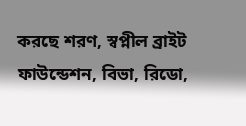করছে শরণ, স্বপ্নীল ব্রাইট ফাউন্ডেশন, বিভা, রিডো,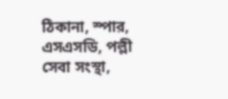ঠিকানা, স্পার, এসএসডি, পল্লী সেবা সংস্থা,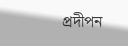প্রদীপন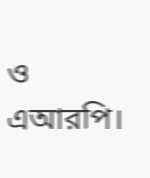ও এআরপি।